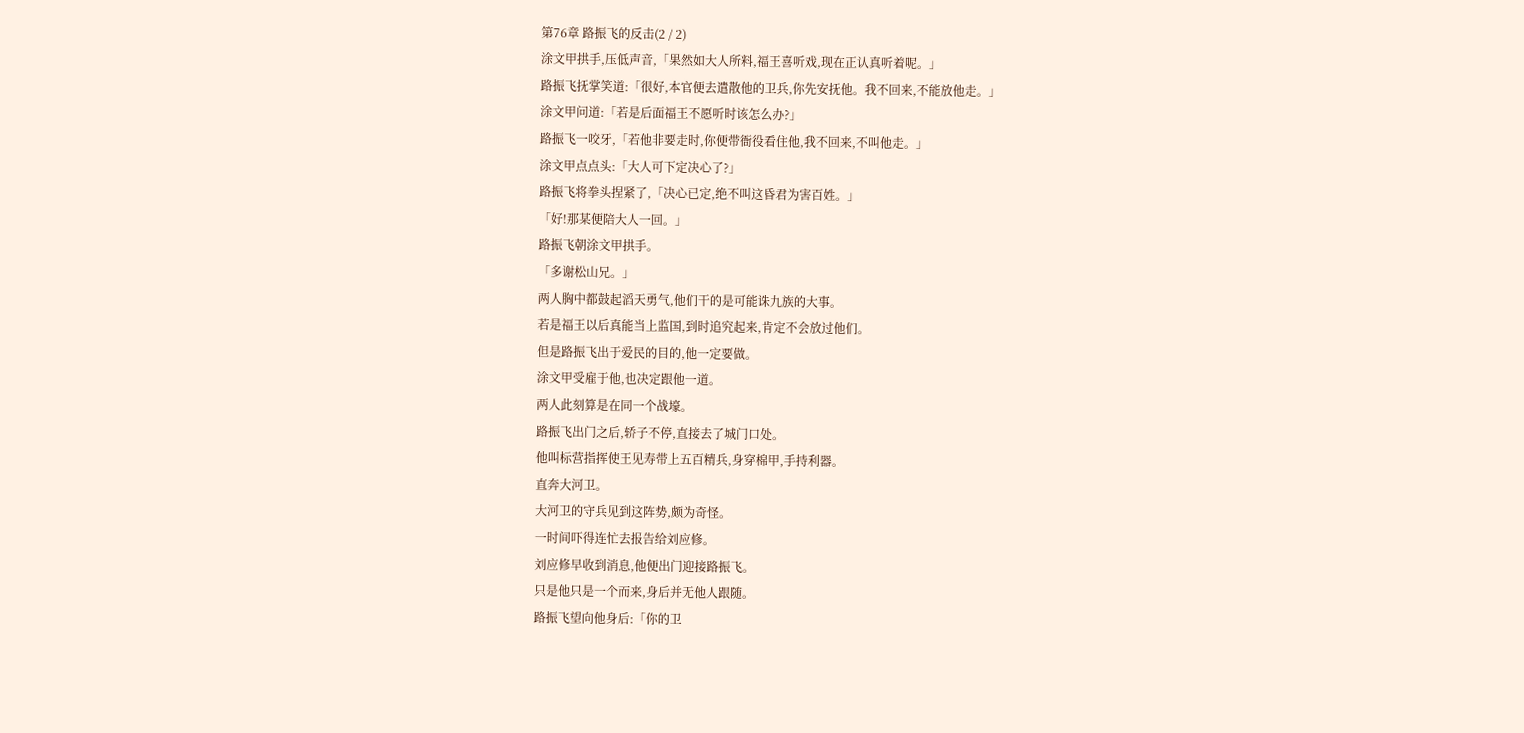第76章 路振飞的反击(2 / 2)
涂文甲拱手,压低声音,「果然如大人所料,福王喜听戏,现在正认真听着呢。」
路振飞抚掌笑道:「很好,本官便去遣散他的卫兵,你先安抚他。我不回来,不能放他走。」
涂文甲问道:「若是后面福王不愿听时该怎么办?」
路振飞一咬牙,「若他非要走时,你便带衙役看住他,我不回来,不叫他走。」
涂文甲点点头:「大人可下定决心了?」
路振飞将拳头捏紧了,「决心已定,绝不叫这昏君为害百姓。」
「好!那某便陪大人一回。」
路振飞朝涂文甲拱手。
「多谢松山兄。」
两人胸中都鼓起滔天勇气,他们干的是可能诛九族的大事。
若是福王以后真能当上监国,到时追究起来,肯定不会放过他们。
但是路振飞出于爱民的目的,他一定要做。
涂文甲受雇于他,也决定跟他一道。
两人此刻算是在同一个战壕。
路振飞出门之后,轿子不停,直接去了城门口处。
他叫标营指挥使王见寿带上五百精兵,身穿棉甲,手持利器。
直奔大河卫。
大河卫的守兵见到这阵势,颇为奇怪。
一时间吓得连忙去报告给刘应修。
刘应修早收到消息,他便出门迎接路振飞。
只是他只是一个而来,身后并无他人跟随。
路振飞望向他身后:「你的卫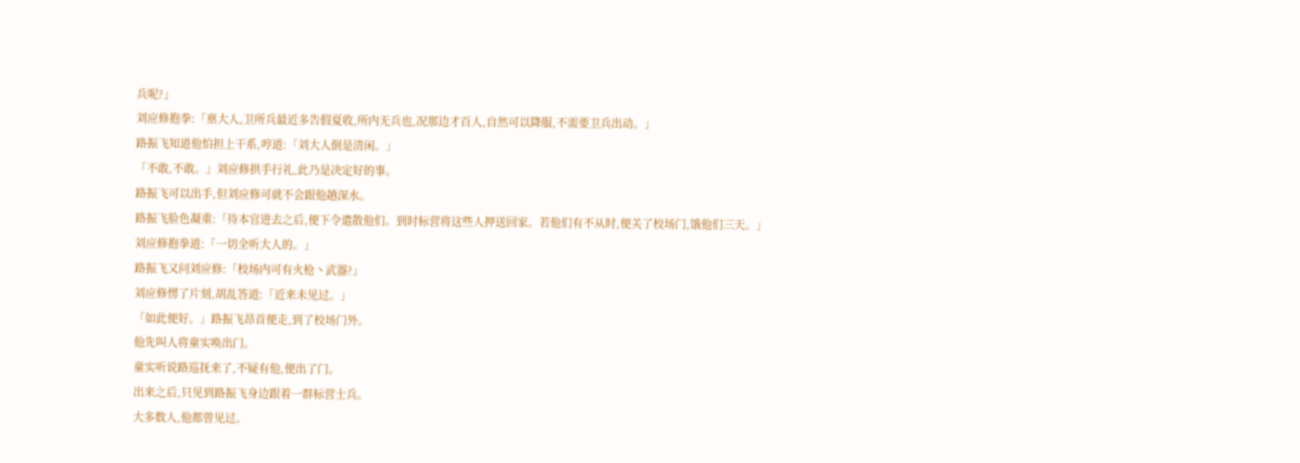兵呢?」
刘应修抱拳:「禀大人,卫所兵最近多告假夏收,所内无兵也,况那边才百人,自然可以降服,不需要卫兵出动。」
路振飞知道他怕担上干系,哼道:「刘大人倒是清闲。」
「不敢,不敢。」刘应修拱手行礼,此乃是决定好的事。
路振飞可以出手,但刘应修可就不会跟他趟深水。
路振飞脸色凝重:「待本官进去之后,便下令遣散他们。到时标营将这些人押送回家。若他们有不从时,便关了校场门,饿他们三天。」
刘应修抱拳道:「一切全听大人的。」
路振飞又问刘应修:「校场内可有火枪丶武器?」
刘应修愣了片刻,胡乱答道:「近来未见过。」
「如此便好。」路振飞昂首便走,到了校场门外。
他先叫人将童实唤出门。
童实听说路巡抚来了,不疑有他,便出了门。
出来之后,只见到路振飞身边跟着一群标营士兵。
大多数人,他都曾见过。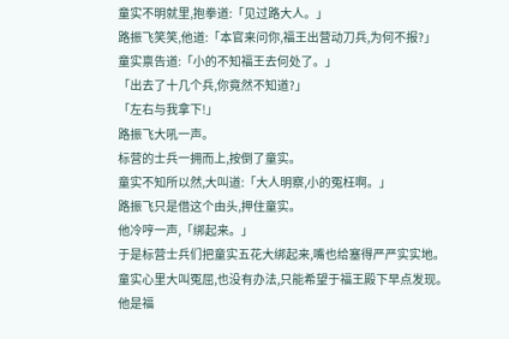童实不明就里,抱拳道:「见过路大人。」
路振飞笑笑,他道:「本官来问你,福王出营动刀兵,为何不报?」
童实禀告道:「小的不知福王去何处了。」
「出去了十几个兵,你竟然不知道?」
「左右与我拿下!」
路振飞大吼一声。
标营的士兵一拥而上,按倒了童实。
童实不知所以然,大叫道:「大人明察,小的冤枉啊。」
路振飞只是借这个由头,押住童实。
他冷哼一声,「绑起来。」
于是标营士兵们把童实五花大绑起来,嘴也给塞得严严实实地。
童实心里大叫冤屈,也没有办法,只能希望于福王殿下早点发现。
他是福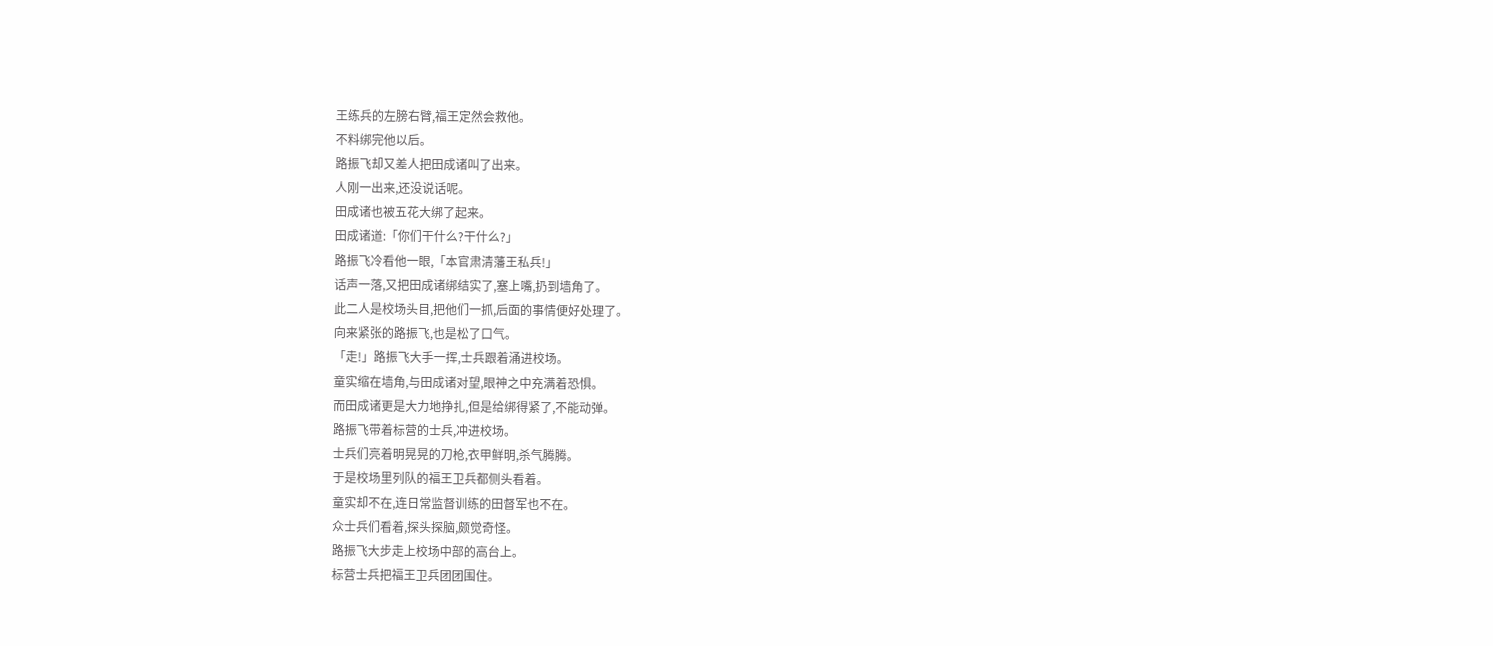王练兵的左膀右臂,福王定然会救他。
不料绑完他以后。
路振飞却又差人把田成诸叫了出来。
人刚一出来,还没说话呢。
田成诸也被五花大绑了起来。
田成诸道:「你们干什么?干什么?」
路振飞冷看他一眼,「本官肃清藩王私兵!」
话声一落,又把田成诸绑结实了,塞上嘴,扔到墙角了。
此二人是校场头目,把他们一抓,后面的事情便好处理了。
向来紧张的路振飞,也是松了口气。
「走!」路振飞大手一挥,士兵跟着涌进校场。
童实缩在墙角,与田成诸对望,眼神之中充满着恐惧。
而田成诸更是大力地挣扎,但是给绑得紧了,不能动弹。
路振飞带着标营的士兵,冲进校场。
士兵们亮着明晃晃的刀枪,衣甲鲜明,杀气腾腾。
于是校场里列队的福王卫兵都侧头看着。
童实却不在,连日常监督训练的田督军也不在。
众士兵们看着,探头探脑,颇觉奇怪。
路振飞大步走上校场中部的高台上。
标营士兵把福王卫兵团团围住。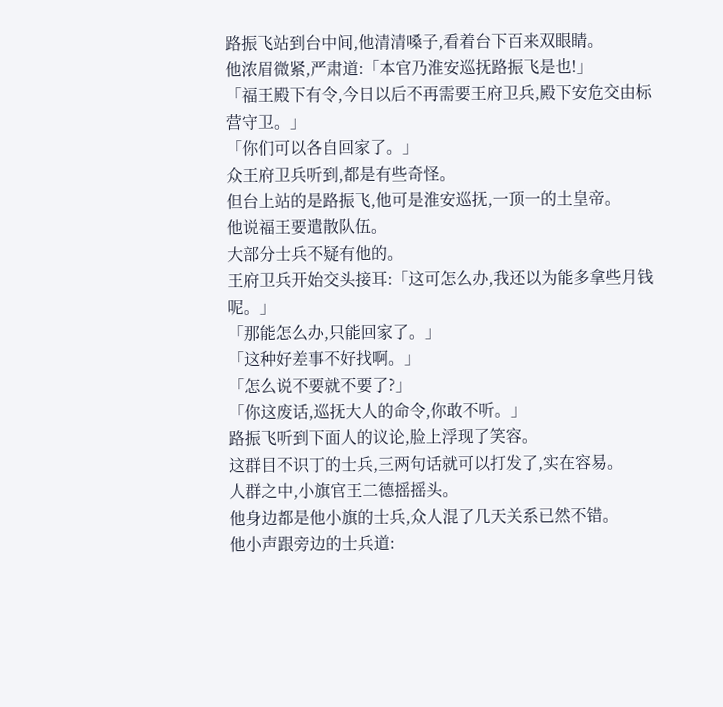路振飞站到台中间,他清清嗓子,看着台下百来双眼睛。
他浓眉微紧,严肃道:「本官乃淮安巡抚路振飞是也!」
「福王殿下有令,今日以后不再需要王府卫兵,殿下安危交由标营守卫。」
「你们可以各自回家了。」
众王府卫兵听到,都是有些奇怪。
但台上站的是路振飞,他可是淮安巡抚,一顶一的土皇帝。
他说福王要遣散队伍。
大部分士兵不疑有他的。
王府卫兵开始交头接耳:「这可怎么办,我还以为能多拿些月钱呢。」
「那能怎么办,只能回家了。」
「这种好差事不好找啊。」
「怎么说不要就不要了?」
「你这废话,巡抚大人的命令,你敢不听。」
路振飞听到下面人的议论,脸上浮现了笑容。
这群目不识丁的士兵,三两句话就可以打发了,实在容易。
人群之中,小旗官王二德摇摇头。
他身边都是他小旗的士兵,众人混了几天关系已然不错。
他小声跟旁边的士兵道: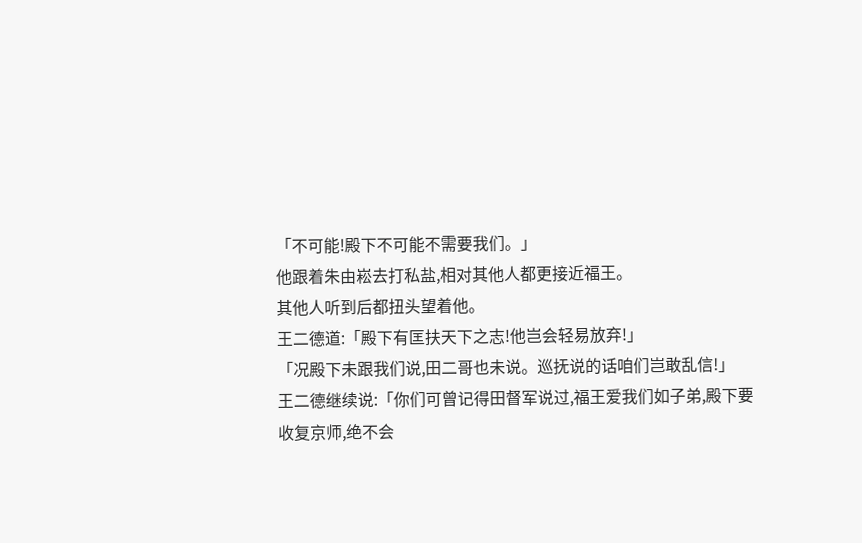「不可能!殿下不可能不需要我们。」
他跟着朱由崧去打私盐,相对其他人都更接近福王。
其他人听到后都扭头望着他。
王二德道:「殿下有匡扶天下之志!他岂会轻易放弃!」
「况殿下未跟我们说,田二哥也未说。巡抚说的话咱们岂敢乱信!」
王二德继续说:「你们可曾记得田督军说过,福王爱我们如子弟,殿下要收复京师,绝不会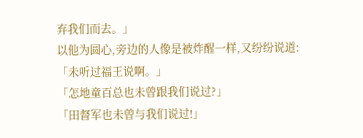弃我们而去。」
以他为圆心,旁边的人像是被炸醒一样,又纷纷说道:
「未听过福王说啊。」
「怎地童百总也未曾跟我们说过?」
「田督军也未曾与我们说过!」